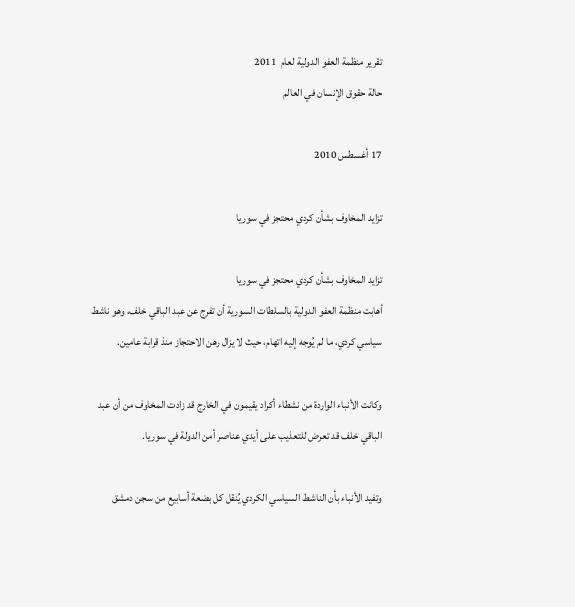تقرير منظمة العفو الدولية لعام  2011
حالة حقوق الإنسان في العالم

17 أغسطس 2010

تزايد المخاوف بشأن كردي محتجز في سوريا

تزايد المخاوف بشأن كردي محتجز في سوريا
أهابت منظمة العفو الدولية بالسلطات السورية أن تفرج عن عبد الباقي خلف، وهو ناشط سياسي كردي، ما لم يُوجه إليه اتهام، حيث لا يزال رهن الاحتجاز منذ قرابة عامين.

وكانت الأنباء الواردة من نشطاء أكراد يقيمون في الخارج قد زادت المخاوف من أن عبد الباقي خلف قد تعرض للتعذيب على أيدي عناصر أمن الدولة في سوريا.

وتفيد الأنباء بأن الناشط السياسي الكردي يُنقل كل بضعة أسابيع من سجن دمشق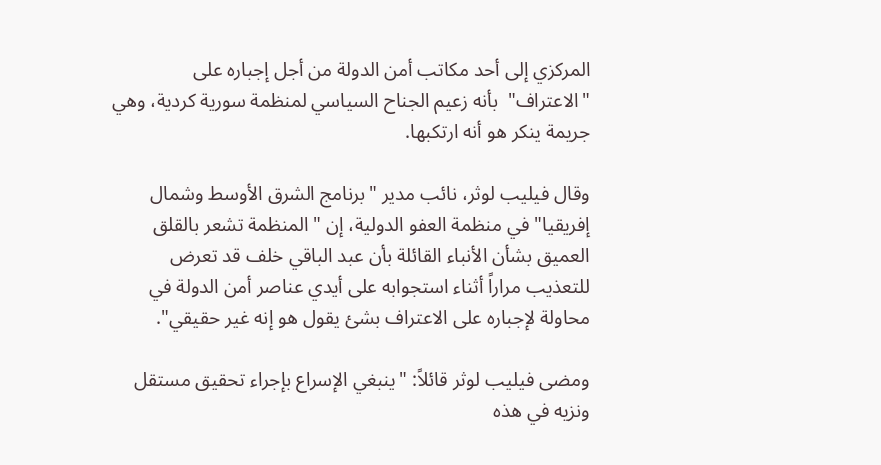المركزي إلى أحد مكاتب أمن الدولة من أجل إجباره على "الاعتراف"  بأنه زعيم الجناح السياسي لمنظمة سورية كردية، وهي جريمة ينكر هو أنه ارتكبها.

وقال فيليب لوثر، نائب مدير "برنامج الشرق الأوسط وشمال إفريقيا" في منظمة العفو الدولية، إن "المنظمة تشعر بالقلق العميق بشأن الأنباء القائلة بأن عبد الباقي خلف قد تعرض للتعذيب مراراً أثناء استجوابه على أيدي عناصر أمن الدولة في محاولة لإجباره على الاعتراف بشئ يقول هو إنه غير حقيقي".

ومضى فيليب لوثر قائلاً: "ينبغي الإسراع بإجراء تحقيق مستقل ونزيه في هذه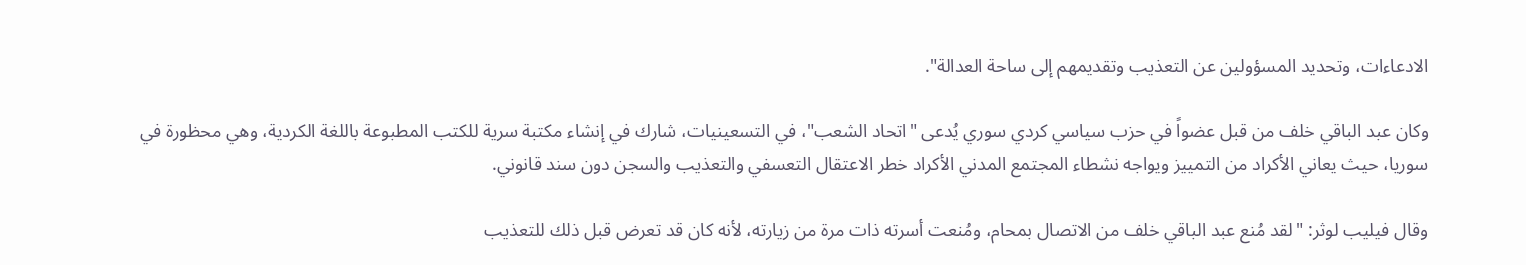الادعاءات، وتحديد المسؤولين عن التعذيب وتقديمهم إلى ساحة العدالة".

وكان عبد الباقي خلف من قبل عضواً في حزب سياسي كردي سوري يُدعى "اتحاد الشعب"، في التسعينيات، شارك في إنشاء مكتبة سرية للكتب المطبوعة باللغة الكردية، وهي محظورة في سوريا، حيث يعاني الأكراد من التمييز ويواجه نشطاء المجتمع المدني الأكراد خطر الاعتقال التعسفي والتعذيب والسجن دون سند قانوني.

وقال فيليب لوثر: "لقد مُنع عبد الباقي خلف من الاتصال بمحام، ومُنعت أسرته ذات مرة من زيارته، لأنه كان قد تعرض قبل ذلك للتعذيب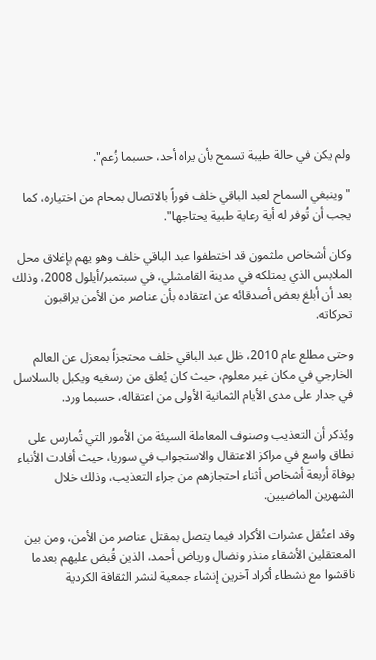ولم يكن في حالة طيبة تسمح بأن يراه أحد، حسبما زُعم".

"وينبغي السماح لعبد الباقي خلف فوراً بالاتصال بمحام من اختياره، كما يجب أن تُوفر له أية رعاية طبية يحتاجها".

وكان أشخاص ملثمون قد اختطفوا عبد الباقي خلف وهو يهم بإغلاق محل الملابس الذي يمتلكه في مدينة القامشلي، في سبتمبر/أيلول 2008، وذلك بعد أن أبلغ بعض أصدقائه عن اعتقاده بأن عناصر من الأمن يراقبون تحركاته.

وحتى مطلع عام 2010، ظل عبد الباقي خلف محتجزاً بمعزل عن العالم الخارجي في مكان غير معلوم، حيث كان يُعلق من رسغيه ويكبل بالسلاسل في جدار على مدى الأيام الثمانية الأولى من اعتقاله، حسبما ورد.

ويُذكر أن التعذيب وصنوف المعاملة السيئة من الأمور التي تُمارس على نطاق واسع في مراكز الاعتقال والاستجواب في سوريا، حيث أفادت الأنباء بوفاة أربعة أشخاص أثناء احتجازهم من جراء التعذيب، وذلك خلال الشهرين الماضيين.

وقد اعتُقل عشرات الأكراد فيما يتصل بمقتل عناصر من الأمن، ومن بين المعتقلين الأشقاء منذر ونضال ورياض أحمد، الذين قُبض عليهم بعدما ناقشوا مع نشطاء أكراد آخرين إنشاء جمعية لنشر الثقافة الكردية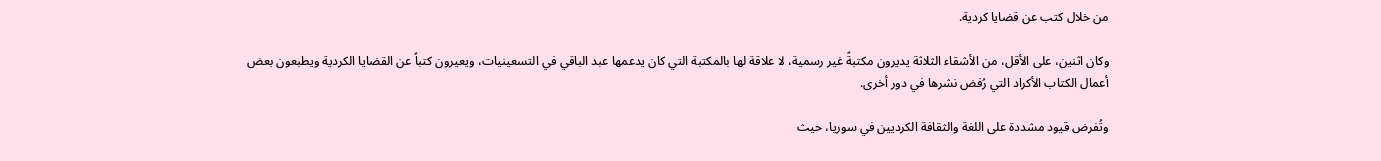من خلال كتب عن قضايا كردية.

وكان اثنين، على الأقل، من الأشقاء الثلاثة يديرون مكتبةً غير رسمية، لا علاقة لها بالمكتبة التي كان يدعمها عبد الباقي في التسعينيات، ويعيرون كتباً عن القضايا الكردية ويطبعون بعض أعمال الكتاب الأكراد التي رُفض نشرها في دور أخرى.

وتُفرض قيود مشددة على اللغة والثقافة الكرديين في سوريا، حيث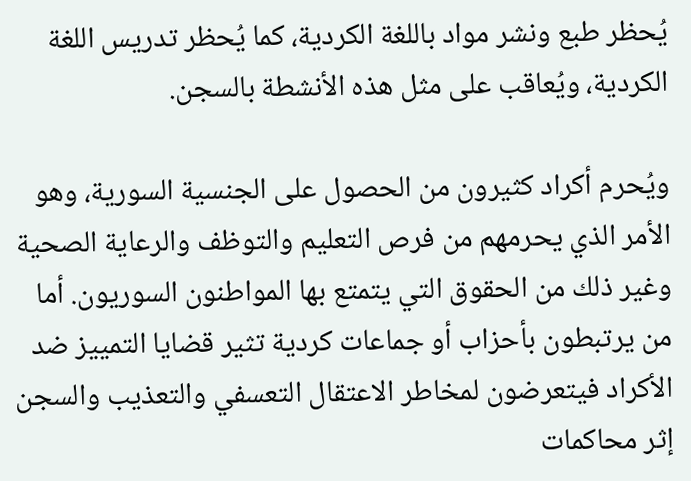يُحظر طبع ونشر مواد باللغة الكردية، كما يُحظر تدريس اللغة الكردية، ويُعاقب على مثل هذه الأنشطة بالسجن.

ويُحرم أكراد كثيرون من الحصول على الجنسية السورية، وهو الأمر الذي يحرمهم من فرص التعليم والتوظف والرعاية الصحية وغير ذلك من الحقوق التي يتمتع بها المواطنون السوريون. أما من يرتبطون بأحزاب أو جماعات كردية تثير قضايا التمييز ضد الأكراد فيتعرضون لمخاطر الاعتقال التعسفي والتعذيب والسجن إثر محاكمات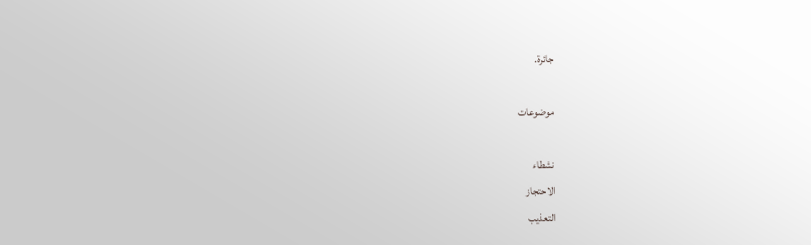جائرة.

موضوعات

نشطاء
الاحتجاز
التعذيب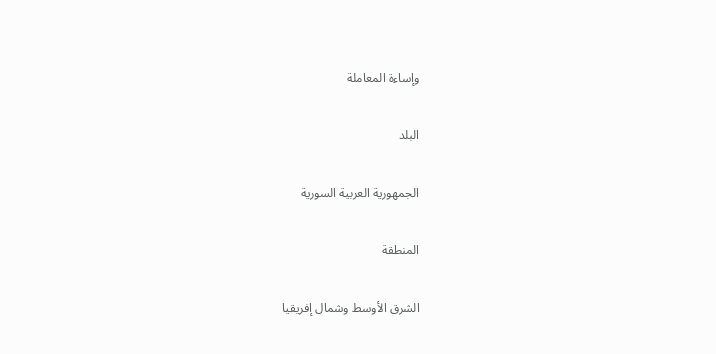وإساءة المعاملة

البلد

الجمهورية العربية السورية

المنطقة

الشرق الأوسط وشمال إفريقيا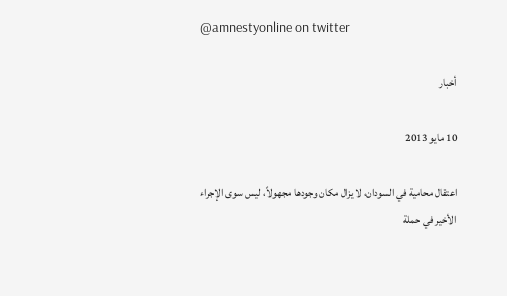@amnestyonline on twitter

أخبار

10 مايو 2013

اعتقال محامية في السودان، لا يزال مكان وجودها مجهولاً، ليس سوى الإجراء الأخير في حملة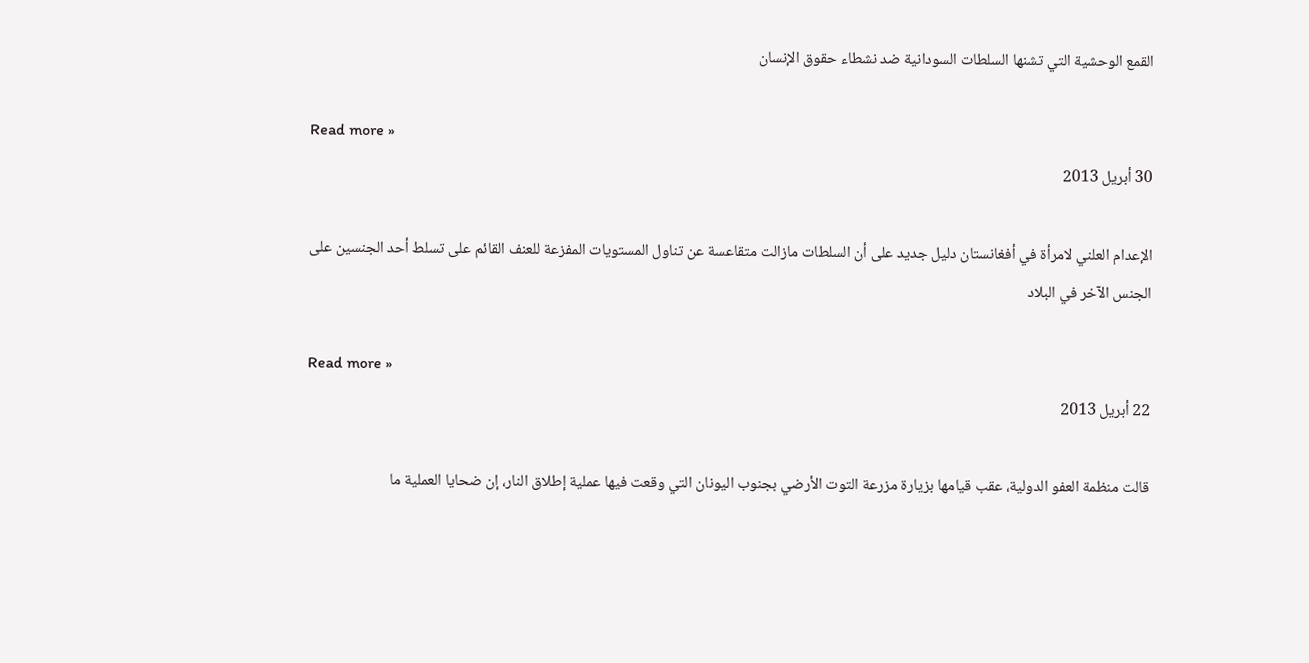القمع الوحشية التي تشنها السلطات السودانية ضد نشطاء حقوق الإنسان

Read more »
30 أبريل 2013

الإعدام العلني لامرأة في أفغانستان دليل جديد على أن السلطات مازالت متقاعسة عن تناول المستويات المفزعة للعنف القائم على تسلط أحد الجنسين على الجنس الآخر في البلاد

Read more »
22 أبريل 2013

قالت منظمة العفو الدولية، عقب قيامها بزيارة مزرعة التوت الأرضي بجنوب اليونان التي وقعت فيها عملية إطلاق النار، إن ضحايا العملية ما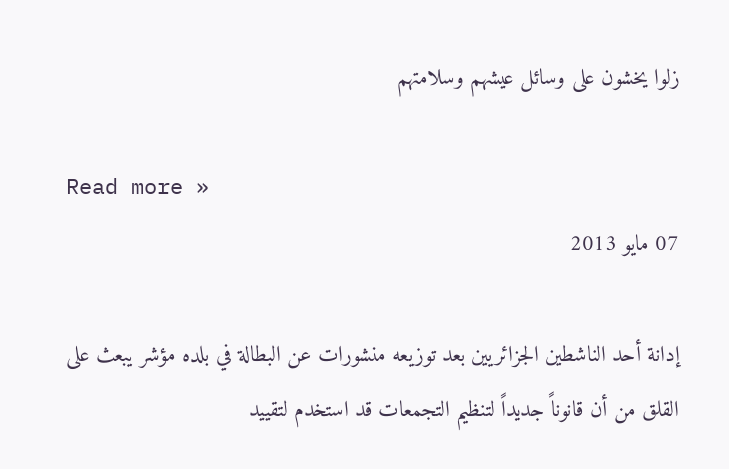زلوا يخشون على وسائل عيشهم وسلامتهم

Read more »
07 مايو 2013

إدانة أحد الناشطين الجزائريين بعد توزيعه منشورات عن البطالة في بلده مؤشر يبعث على القلق من أن قانوناً جديداً لتنظيم التجمعات قد استخدم لتقييد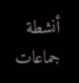أنشطة جماعات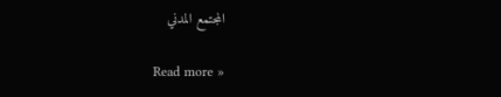المجتمع المدني

Read more »